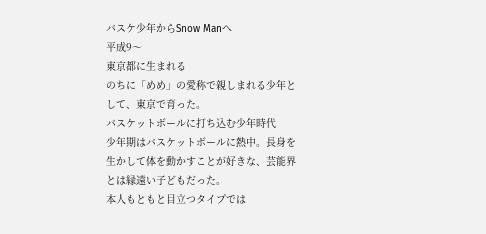バスケ少年からSnow Manへ
平成9〜
東京都に生まれる
のちに「めめ」の愛称で親しまれる少年として、東京で育った。
バスケットボールに打ち込む少年時代
少年期はバスケットボールに熱中。長身を生かして体を動かすことが好きな、芸能界とは縁遠い子どもだった。
本人もともと目立つタイプでは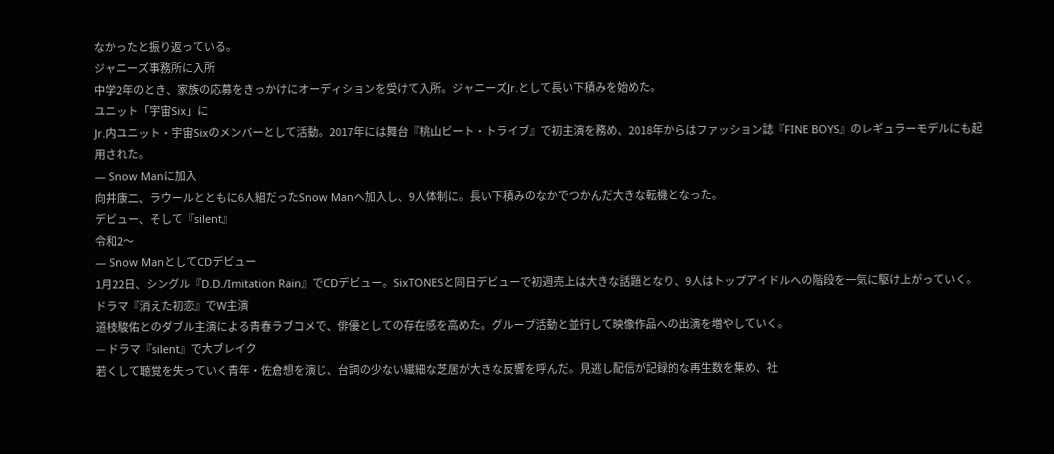なかったと振り返っている。
ジャニーズ事務所に入所
中学2年のとき、家族の応募をきっかけにオーディションを受けて入所。ジャニーズJr.として長い下積みを始めた。
ユニット「宇宙Six」に
Jr.内ユニット・宇宙Sixのメンバーとして活動。2017年には舞台『桃山ビート・トライブ』で初主演を務め、2018年からはファッション誌『FINE BOYS』のレギュラーモデルにも起用された。
— Snow Manに加入
向井康二、ラウールとともに6人組だったSnow Manへ加入し、9人体制に。長い下積みのなかでつかんだ大きな転機となった。
デビュー、そして『silent』
令和2〜
— Snow ManとしてCDデビュー
1月22日、シングル『D.D./Imitation Rain』でCDデビュー。SixTONESと同日デビューで初週売上は大きな話題となり、9人はトップアイドルへの階段を一気に駆け上がっていく。
ドラマ『消えた初恋』でW主演
道枝駿佑とのダブル主演による青春ラブコメで、俳優としての存在感を高めた。グループ活動と並行して映像作品への出演を増やしていく。
— ドラマ『silent』で大ブレイク
若くして聴覚を失っていく青年・佐倉想を演じ、台詞の少ない繊細な芝居が大きな反響を呼んだ。見逃し配信が記録的な再生数を集め、社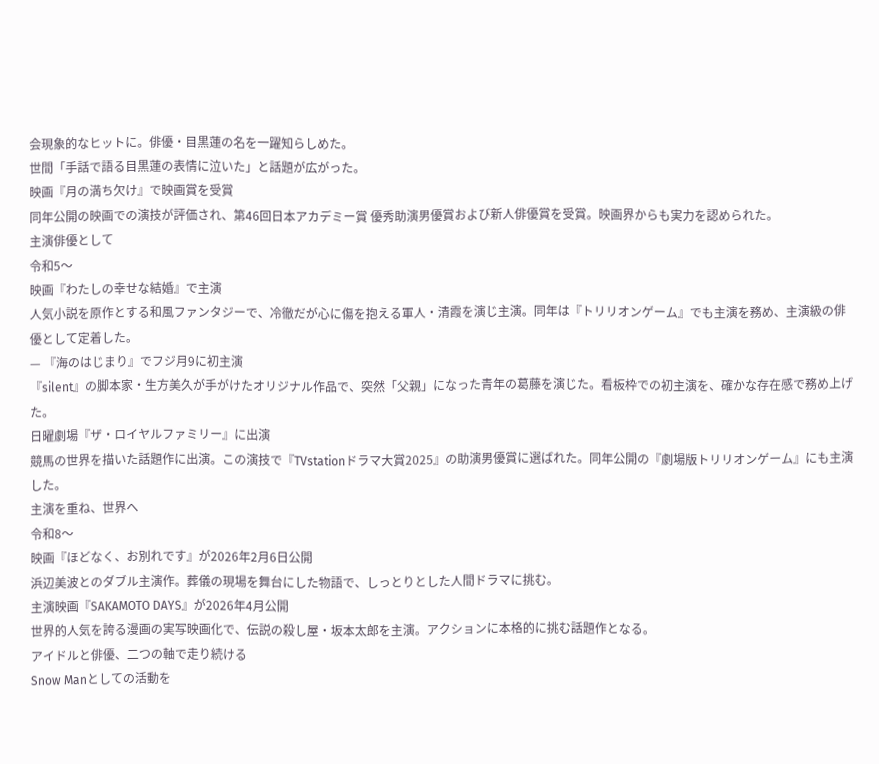会現象的なヒットに。俳優・目黒蓮の名を一躍知らしめた。
世間「手話で語る目黒蓮の表情に泣いた」と話題が広がった。
映画『月の満ち欠け』で映画賞を受賞
同年公開の映画での演技が評価され、第46回日本アカデミー賞 優秀助演男優賞および新人俳優賞を受賞。映画界からも実力を認められた。
主演俳優として
令和5〜
映画『わたしの幸せな結婚』で主演
人気小説を原作とする和風ファンタジーで、冷徹だが心に傷を抱える軍人・清霞を演じ主演。同年は『トリリオンゲーム』でも主演を務め、主演級の俳優として定着した。
— 『海のはじまり』でフジ月9に初主演
『silent』の脚本家・生方美久が手がけたオリジナル作品で、突然「父親」になった青年の葛藤を演じた。看板枠での初主演を、確かな存在感で務め上げた。
日曜劇場『ザ・ロイヤルファミリー』に出演
競馬の世界を描いた話題作に出演。この演技で『TVstationドラマ大賞2025』の助演男優賞に選ばれた。同年公開の『劇場版トリリオンゲーム』にも主演した。
主演を重ね、世界へ
令和8〜
映画『ほどなく、お別れです』が2026年2月6日公開
浜辺美波とのダブル主演作。葬儀の現場を舞台にした物語で、しっとりとした人間ドラマに挑む。
主演映画『SAKAMOTO DAYS』が2026年4月公開
世界的人気を誇る漫画の実写映画化で、伝説の殺し屋・坂本太郎を主演。アクションに本格的に挑む話題作となる。
アイドルと俳優、二つの軸で走り続ける
Snow Manとしての活動を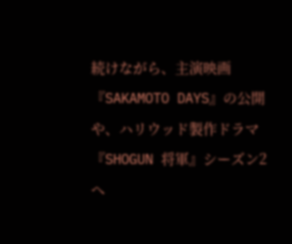続けながら、主演映画『SAKAMOTO DAYS』の公開や、ハリウッド製作ドラマ『SHOGUN 将軍』シーズン2へ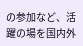の参加など、活躍の場を国内外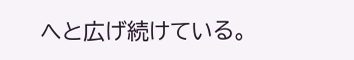へと広げ続けている。